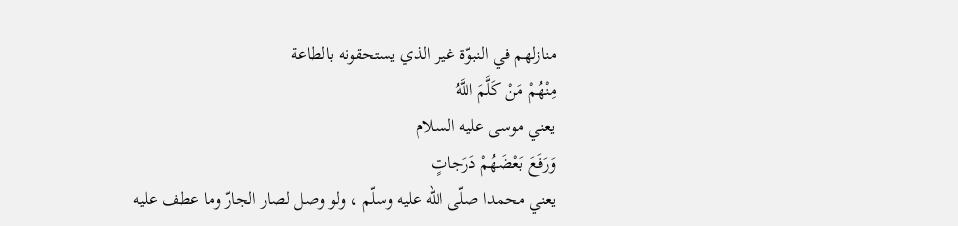منازلهم في النبوّة غير الذي يستحقونه بالطاعة
مِنْهُمْ مَنْ كَلَّمَ اللَّهُ
يعني موسى عليه السلام
وَرَفَعَ بَعْضَهُمْ دَرَجاتٍ
يعني محمدا صلّى اللّه عليه وسلّم ، ولو وصل لصار الجارّ وما عطف عليه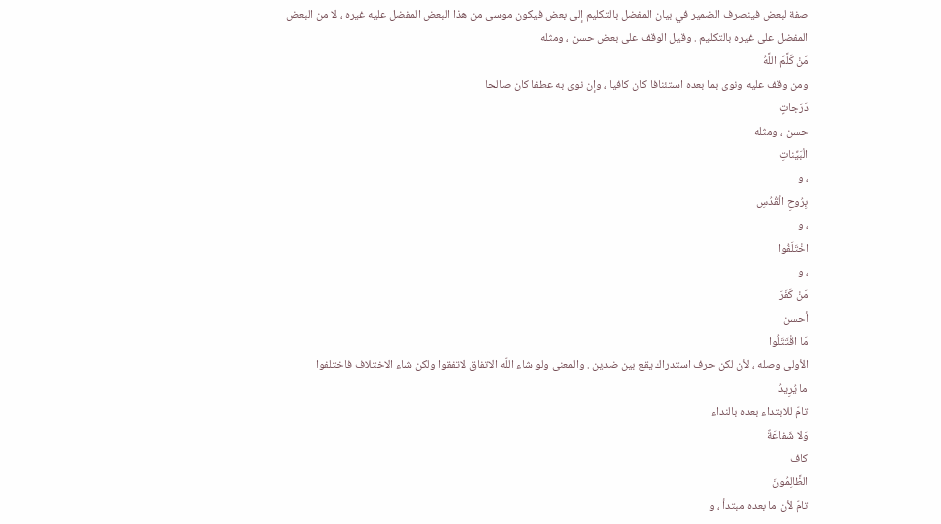صفة لبعض فينصرف الضمير في بيان المفضل بالتكليم إلى بعض فيكون موسى من هذا البعض المفضل عليه غيره ، لا من البعض المفضل على غيره بالتكليم . وقيل الوقف على بعض حسن ، ومثله
مَنْ كَلَّمَ اللَّهُ
ومن وقف عليه ونوى بما بعده استئنافا كان كافيا ، وإن نوى به عطفا كان صالحا
دَرَجاتٍ
حسن ، ومثله
الْبَيِّناتِ
، و
بِرُوحِ الْقُدُسِ
، و
اخْتَلَفُوا
، و
مَنْ كَفَرَ
أحسن
مَا اقْتَتَلُوا
الأولى وصله ، لأن لكن حرف استدراك يقع بين ضدين . والمعنى ولو شاء اللّه الاتفاق لاتفقوا ولكن شاء الاختلاف فاختلفوا
ما يُرِيدُ
تامّ للابتداء بعده بالنداء
وَلا شَفاعَةٌ
كاف
الظَّالِمُونَ
تامّ لأن ما بعده مبتدأ ، و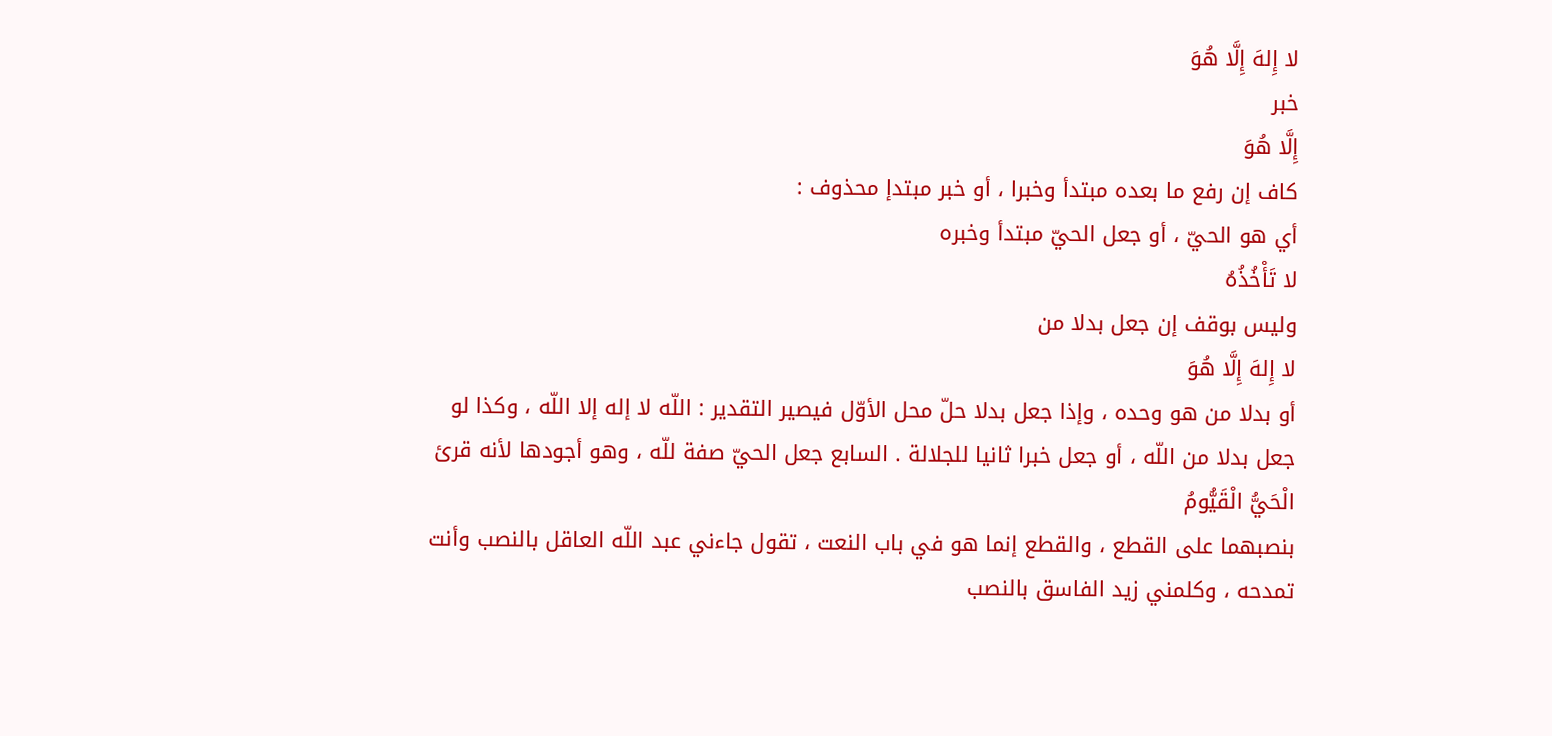لا إِلهَ إِلَّا هُوَ
خبر
إِلَّا هُوَ
كاف إن رفع ما بعده مبتدأ وخبرا ، أو خبر مبتدإ محذوف :
أي هو الحيّ ، أو جعل الحيّ مبتدأ وخبره
لا تَأْخُذُهُ
وليس بوقف إن جعل بدلا من
لا إِلهَ إِلَّا هُوَ
أو بدلا من هو وحده ، وإذا جعل بدلا حلّ محل الأوّل فيصير التقدير : اللّه لا إله إلا اللّه ، وكذا لو جعل بدلا من اللّه ، أو جعل خبرا ثانيا للجلالة . السابع جعل الحيّ صفة للّه ، وهو أجودها لأنه قرئ
الْحَيُّ الْقَيُّومُ
بنصبهما على القطع ، والقطع إنما هو في باب النعت ، تقول جاءني عبد اللّه العاقل بالنصب وأنت تمدحه ، وكلمني زيد الفاسق بالنصب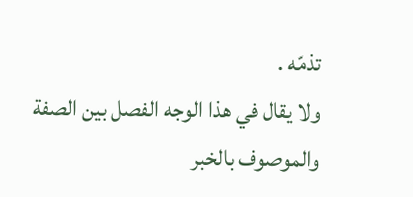تذمّه .
ولا يقال في هذا الوجه الفصل بين الصفة والموصوف بالخبر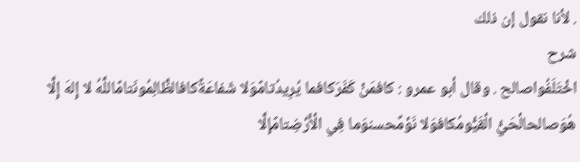. لأنا نقول إن ذلك
شرح
اخْتَلَفُواصالح . وقال أبو عمرو : كافمَنْ كَفَرَكافما يُرِيدُتامّوَلا شَفاعَةٌكافالظَّالِمُونَتامّاللَّهُ لا إِلهَ إِلَّا هُوَصالحالْحَيُّ الْقَيُّومُكافوَلا نَوْمٌحسنوَما فِي الْأَرْضِتامّإِلَّا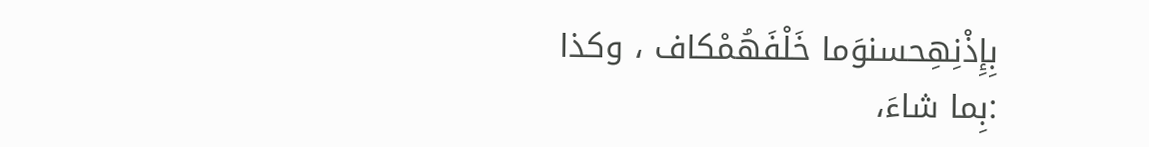بِإِذْنِهِحسنوَما خَلْفَهُمْكاف ، وكذا :بِما شاءَ،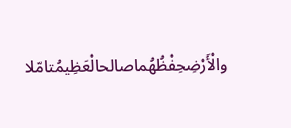والْأَرْضِحِفْظُهُماصالحالْعَظِيمُتامّلا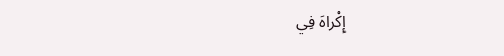إِكْراهَ فِي